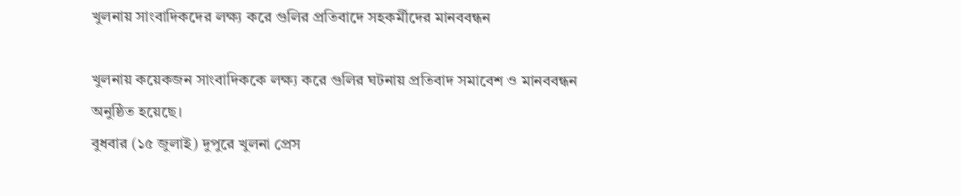খুলনায় সাংবাদিকদের লক্ষ্য করে গুলির প্রতিবাদে সহকর্মীদের মানববন্ধন

খুলনায় কয়েকজন সাংবাদিককে লক্ষ্য করে গুলির ঘটনায় প্রতিবাদ সমাবেশ ও মানববন্ধন অনুষ্ঠিত হয়েছে।
বুধবার (১৫ জুলাই) দুপুরে খুলনা প্রেস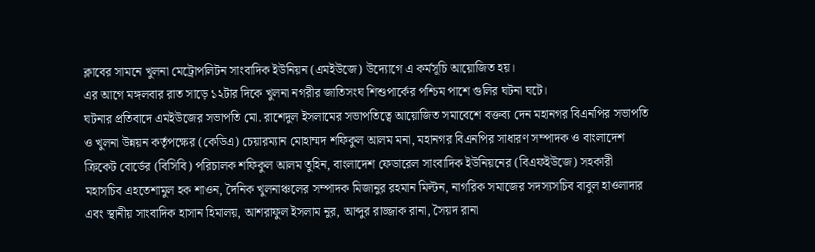ক্লাবের সামনে খুলনা মেট্রোপলিটন সাংবাদিক ইউনিয়ন (এমইউজে) উদ্যোগে এ কর্মসূচি আয়োজিত হয়।
এর আগে মঙ্গলবার রাত সাড়ে ১২টার দিকে খুলনা নগরীর জাতিসংঘ শিশুপার্কের পশ্চিম পাশে গুলির ঘটনা ঘটে।
ঘটনার প্রতিবাদে এমইউজের সভাপতি মো. রাশেদুল ইসলামের সভাপতিত্বে আয়োজিত সমাবেশে বক্তব্য দেন মহানগর বিএনপির সভাপতি ও খুলনা উন্নয়ন কর্তৃপক্ষের (কেডিএ) চেয়ারম্যান মোহাম্মদ শফিকুল আলম মনা, মহানগর বিএনপির সাধারণ সম্পাদক ও বাংলাদেশ ক্রিকেট বোর্ডের (বিসিবি) পরিচালক শফিকুল আলম তুহিন, বাংলাদেশ ফেডারেল সাংবাদিক ইউনিয়নের (বিএফইউজে) সহকারী মহাসচিব এহতেশামুল হক শাওন, দৈনিক খুলনাঞ্চলের সম্পাদক মিজানুর রহমান মিল্টন, নাগরিক সমাজের সদস্যসচিব বাবুল হাওলাদার এবং স্থানীয় সাংবাদিক হাসান হিমালয়, আশরাফুল ইসলাম নুর, আব্দুর রাজ্জাক রানা, সৈয়দ রানা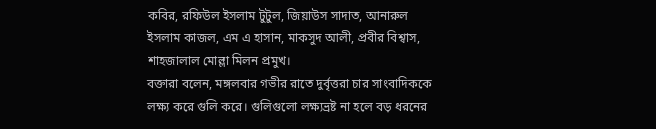কবির, রফিউল ইসলাম টুটুল, জিয়াউস সাদাত, আনারুল ইসলাম কাজল, এম এ হাসান, মাকসুদ আলী, প্রবীর বিশ্বাস, শাহজালাল মোল্লা মিলন প্রমুখ।
বক্তারা বলেন, মঙ্গলবার গভীর রাতে দুর্বৃত্তরা চার সাংবাদিককে লক্ষ্য করে গুলি করে। গুলিগুলো লক্ষ্যভ্রষ্ট না হলে বড় ধরনের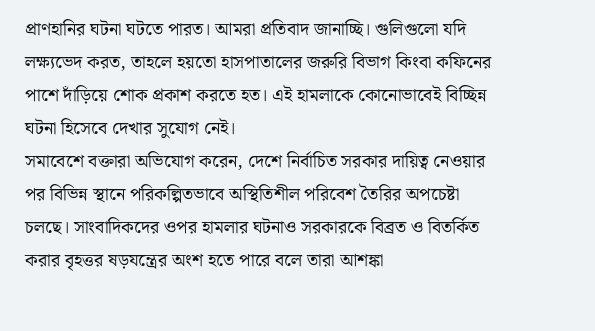প্রাণহানির ঘটনা ঘটতে পারত। আমরা প্রতিবাদ জানাচ্ছি। গুলিগুলো যদি লক্ষ্যভেদ করত, তাহলে হয়তো হাসপাতালের জরুরি বিভাগ কিংবা কফিনের পাশে দাঁড়িয়ে শোক প্রকাশ করতে হত। এই হামলাকে কোনোভাবেই বিচ্ছিন্ন ঘটনা হিসেবে দেখার সুযোগ নেই।
সমাবেশে বক্তারা অভিযোগ করেন, দেশে নির্বাচিত সরকার দায়িত্ব নেওয়ার পর বিভিন্ন স্থানে পরিকল্পিতভাবে অস্থিতিশীল পরিবেশ তৈরির অপচেষ্টা চলছে। সাংবাদিকদের ওপর হামলার ঘটনাও সরকারকে বিব্রত ও বিতর্কিত করার বৃহত্তর ষড়যন্ত্রের অংশ হতে পারে বলে তারা আশঙ্কা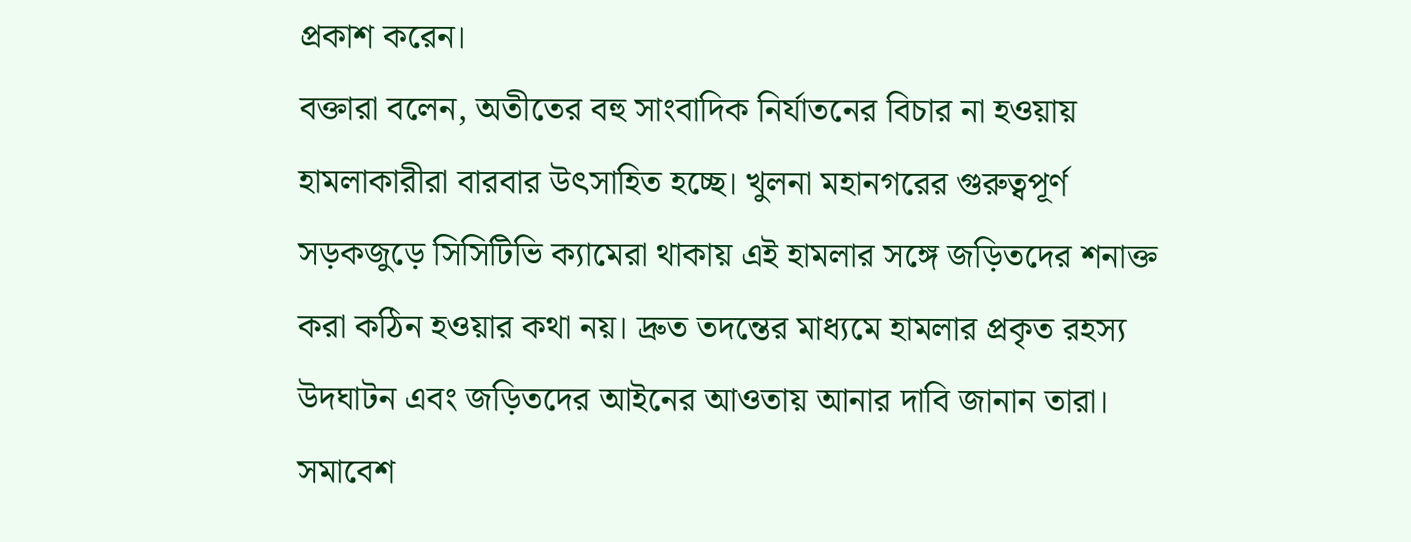প্রকাশ করেন।
বক্তারা বলেন, অতীতের বহু সাংবাদিক নির্যাতনের বিচার না হওয়ায় হামলাকারীরা বারবার উৎসাহিত হচ্ছে। খুলনা মহানগরের গুরুত্বপূর্ণ সড়কজুড়ে সিসিটিভি ক্যামেরা থাকায় এই হামলার সঙ্গে জড়িতদের শনাক্ত করা কঠিন হওয়ার কথা নয়। দ্রুত তদন্তের মাধ্যমে হামলার প্রকৃত রহস্য উদঘাটন এবং জড়িতদের আইনের আওতায় আনার দাবি জানান তারা।
সমাবেশ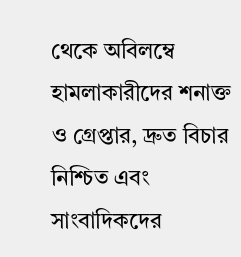থেকে অবিলম্বে হামলাকারীদের শনাক্ত ও গ্রেপ্তার, দ্রুত বিচার নিশ্চিত এবং সাংবাদিকদের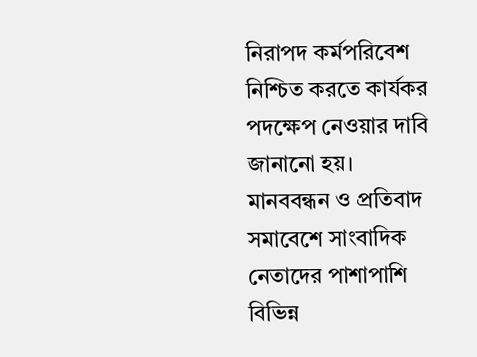নিরাপদ কর্মপরিবেশ নিশ্চিত করতে কার্যকর পদক্ষেপ নেওয়ার দাবি জানানো হয়।
মানববন্ধন ও প্রতিবাদ সমাবেশে সাংবাদিক নেতাদের পাশাপাশি বিভিন্ন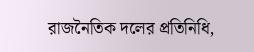রাজনৈতিক দলের প্রতিনিধি,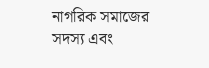নাগরিক সমাজের সদস্য এবং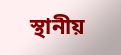স্থানীয়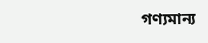গণ্যমান্য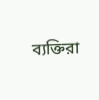ব্যক্তিরা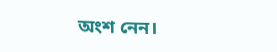অংশ নেন।